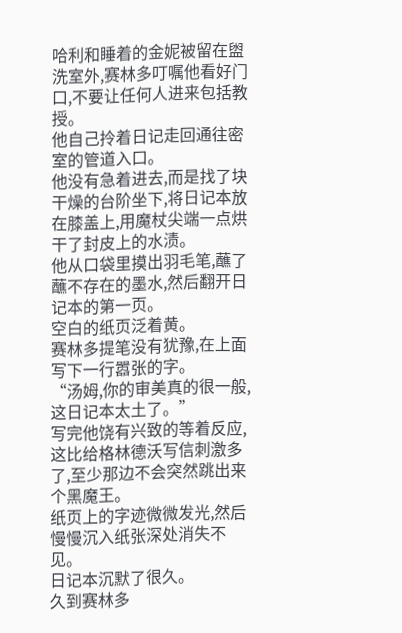哈利和睡着的金妮被留在盥洗室外,赛林多叮嘱他看好门口,不要让任何人进来包括教授。
他自己拎着日记走回通往密室的管道入口。
他没有急着进去,而是找了块干燥的台阶坐下,将日记本放在膝盖上,用魔杖尖端一点烘干了封皮上的水渍。
他从口袋里摸出羽毛笔,蘸了蘸不存在的墨水,然后翻开日记本的第一页。
空白的纸页泛着黄。
赛林多提笔没有犹豫,在上面写下一行嚣张的字。
“汤姆,你的审美真的很一般,这日记本太土了。”
写完他饶有兴致的等着反应,这比给格林德沃写信刺激多了,至少那边不会突然跳出来个黑魔王。
纸页上的字迹微微发光,然后慢慢沉入纸张深处消失不见。
日记本沉默了很久。
久到赛林多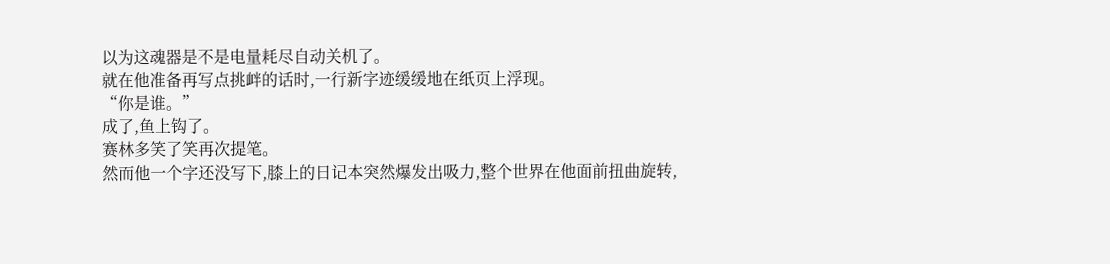以为这魂器是不是电量耗尽自动关机了。
就在他准备再写点挑衅的话时,一行新字迹缓缓地在纸页上浮现。
“你是谁。”
成了,鱼上钩了。
赛林多笑了笑再次提笔。
然而他一个字还没写下,膝上的日记本突然爆发出吸力,整个世界在他面前扭曲旋转,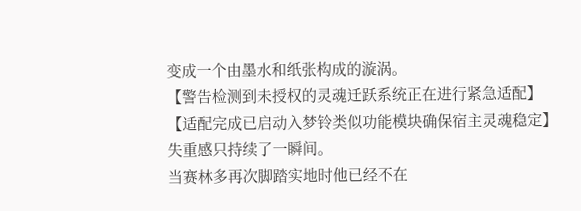变成一个由墨水和纸张构成的漩涡。
【警告检测到未授权的灵魂迁跃系统正在进行紧急适配】
【适配完成已启动入梦铃类似功能模块确保宿主灵魂稳定】
失重感只持续了一瞬间。
当赛林多再次脚踏实地时他已经不在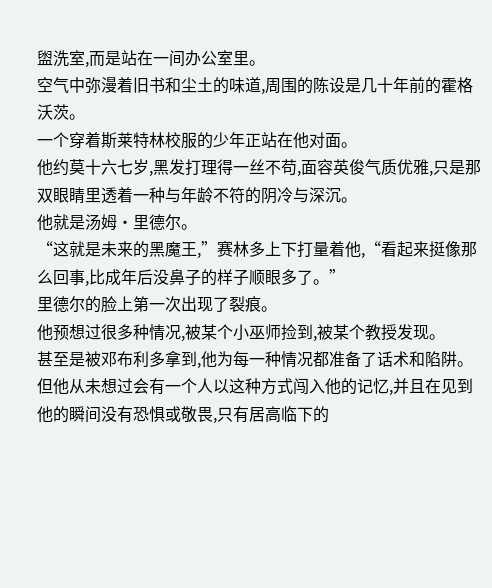盥洗室,而是站在一间办公室里。
空气中弥漫着旧书和尘土的味道,周围的陈设是几十年前的霍格沃茨。
一个穿着斯莱特林校服的少年正站在他对面。
他约莫十六七岁,黑发打理得一丝不苟,面容英俊气质优雅,只是那双眼睛里透着一种与年龄不符的阴冷与深沉。
他就是汤姆·里德尔。
“这就是未来的黑魔王,”赛林多上下打量着他,“看起来挺像那么回事,比成年后没鼻子的样子顺眼多了。”
里德尔的脸上第一次出现了裂痕。
他预想过很多种情况,被某个小巫师捡到,被某个教授发现。
甚至是被邓布利多拿到,他为每一种情况都准备了话术和陷阱。
但他从未想过会有一个人以这种方式闯入他的记忆,并且在见到他的瞬间没有恐惧或敬畏,只有居高临下的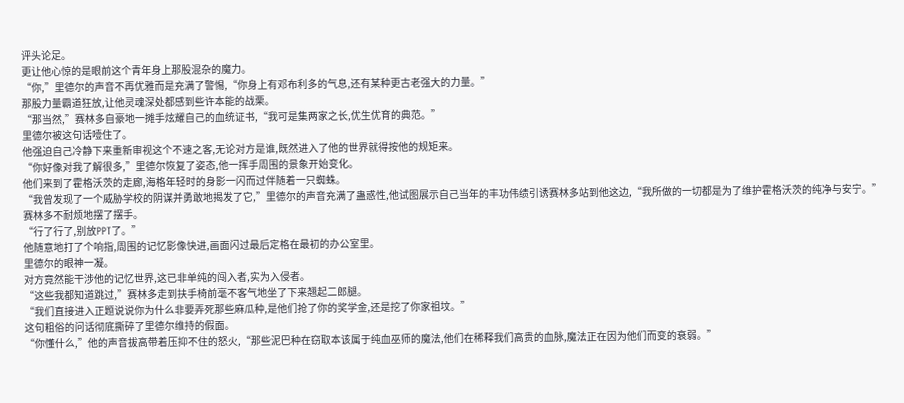评头论足。
更让他心惊的是眼前这个青年身上那股混杂的魔力。
“你,”里德尔的声音不再优雅而是充满了警惕,“你身上有邓布利多的气息,还有某种更古老强大的力量。”
那股力量霸道狂放,让他灵魂深处都感到些许本能的战栗。
“那当然,”赛林多自豪地一摊手炫耀自己的血统证书,“我可是集两家之长,优生优育的典范。”
里德尔被这句话噎住了。
他强迫自己冷静下来重新审视这个不速之客,无论对方是谁,既然进入了他的世界就得按他的规矩来。
“你好像对我了解很多,”里德尔恢复了姿态,他一挥手周围的景象开始变化。
他们来到了霍格沃茨的走廊,海格年轻时的身影一闪而过伴随着一只蜘蛛。
“我曾发现了一个威胁学校的阴谋并勇敢地揭发了它,”里德尔的声音充满了蛊惑性,他试图展示自己当年的丰功伟绩引诱赛林多站到他这边,“我所做的一切都是为了维护霍格沃茨的纯净与安宁。”
赛林多不耐烦地摆了摆手。
“行了行了,别放PPT了。”
他随意地打了个响指,周围的记忆影像快进,画面闪过最后定格在最初的办公室里。
里德尔的眼神一凝。
对方竟然能干涉他的记忆世界,这已非单纯的闯入者,实为入侵者。
“这些我都知道跳过,”赛林多走到扶手椅前毫不客气地坐了下来翘起二郎腿。
“我们直接进入正题说说你为什么非要弄死那些麻瓜种,是他们抢了你的奖学金,还是挖了你家祖坟。”
这句粗俗的问话彻底撕碎了里德尔维持的假面。
“你懂什么,”他的声音拔高带着压抑不住的怒火,“那些泥巴种在窃取本该属于纯血巫师的魔法,他们在稀释我们高贵的血脉,魔法正在因为他们而变的衰弱。”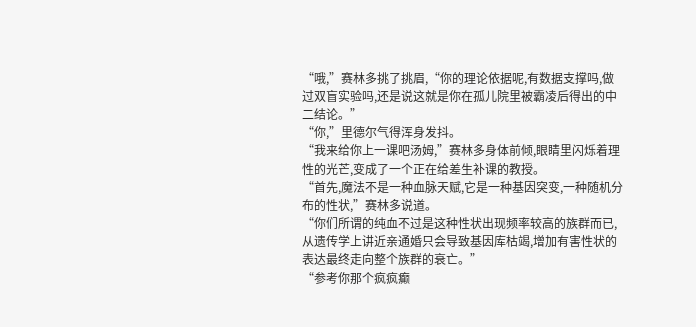“哦,”赛林多挑了挑眉,“你的理论依据呢,有数据支撑吗,做过双盲实验吗,还是说这就是你在孤儿院里被霸凌后得出的中二结论。”
“你,”里德尔气得浑身发抖。
“我来给你上一课吧汤姆,”赛林多身体前倾,眼睛里闪烁着理性的光芒,变成了一个正在给差生补课的教授。
“首先,魔法不是一种血脉天赋,它是一种基因突变,一种随机分布的性状,”赛林多说道。
“你们所谓的纯血不过是这种性状出现频率较高的族群而已,从遗传学上讲近亲通婚只会导致基因库枯竭,增加有害性状的表达最终走向整个族群的衰亡。”
“参考你那个疯疯癫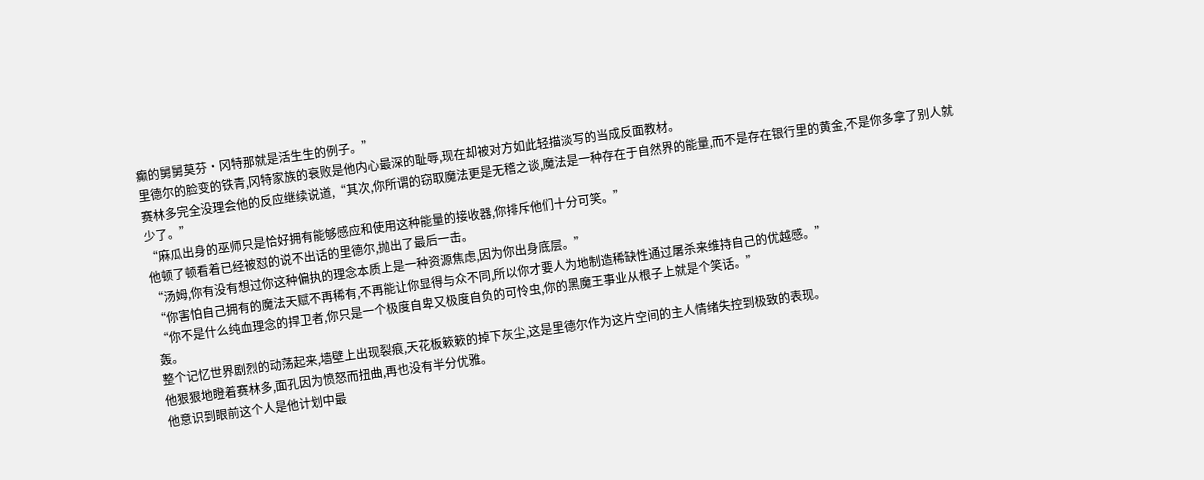癫的舅舅莫芬·冈特那就是活生生的例子。”
里德尔的脸变的铁青,冈特家族的衰败是他内心最深的耻辱,现在却被对方如此轻描淡写的当成反面教材。
赛林多完全没理会他的反应继续说道,“其次,你所谓的窃取魔法更是无稽之谈,魔法是一种存在于自然界的能量,而不是存在银行里的黄金,不是你多拿了别人就少了。”
“麻瓜出身的巫师只是恰好拥有能够感应和使用这种能量的接收器,你排斥他们十分可笑。”
他顿了顿看着已经被怼的说不出话的里德尔,抛出了最后一击。
“汤姆,你有没有想过你这种偏执的理念本质上是一种资源焦虑,因为你出身底层。”
“你害怕自己拥有的魔法天赋不再稀有,不再能让你显得与众不同,所以你才要人为地制造稀缺性通过屠杀来维持自己的优越感。”
“你不是什么纯血理念的捍卫者,你只是一个极度自卑又极度自负的可怜虫,你的黑魔王事业从根子上就是个笑话。”
轰。
整个记忆世界剧烈的动荡起来,墙壁上出现裂痕,天花板簌簌的掉下灰尘,这是里德尔作为这片空间的主人情绪失控到极致的表现。
他狠狠地瞪着赛林多,面孔因为愤怒而扭曲,再也没有半分优雅。
他意识到眼前这个人是他计划中最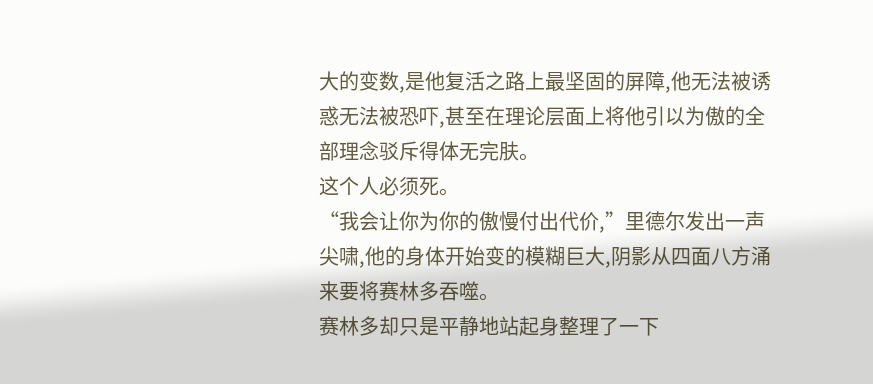大的变数,是他复活之路上最坚固的屏障,他无法被诱惑无法被恐吓,甚至在理论层面上将他引以为傲的全部理念驳斥得体无完肤。
这个人必须死。
“我会让你为你的傲慢付出代价,”里德尔发出一声尖啸,他的身体开始变的模糊巨大,阴影从四面八方涌来要将赛林多吞噬。
赛林多却只是平静地站起身整理了一下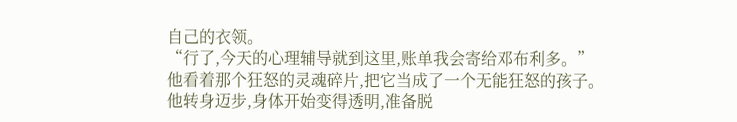自己的衣领。
“行了,今天的心理辅导就到这里,账单我会寄给邓布利多。”
他看着那个狂怒的灵魂碎片,把它当成了一个无能狂怒的孩子。
他转身迈步,身体开始变得透明,准备脱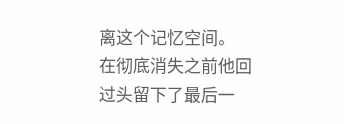离这个记忆空间。
在彻底消失之前他回过头留下了最后一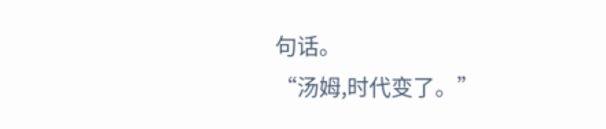句话。
“汤姆,时代变了。”